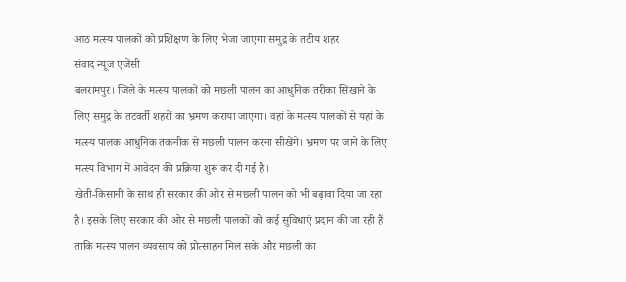आठ मत्स्य पालकों को प्रशिक्षण के लिए भेजा जाएगा समुद्र के तटीय शहर
संवाद न्यूज एजेंसी
बलरामपुर। जिले के मत्स्य पालकों को मछली पालन का आधुनिक तरीका सिखाने के लिए समुद्र के तटवर्ती शहरों का भ्रमण कराया जाएगा। वहां के मत्स्य पालकों से यहां के मत्स्य पालक आधुनिक तकनीक से मछली पालन करना सीखेंगे। भ्रमण पर जाने के लिए मत्स्य विभाग में आवेदन की प्रक्रिया शुरू कर दी गई है।
खेती-किसानी के साथ ही सरकार की ओर से मछली पालन को भी बढ़ावा दिया जा रहा है। इसके लिए सरकार की ओर से मछली पालकों को कई सुविधाएं प्रदान की जा रही हैं ताकि मत्स्य पालन व्यवसाय को प्रोत्साहन मिल सके और मछली का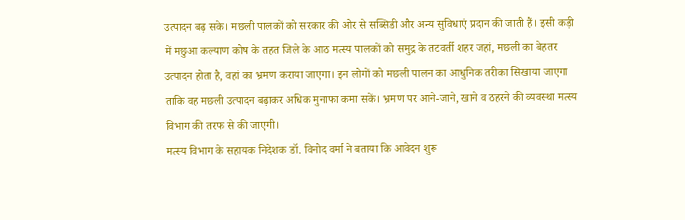उत्पादन बढ़ सके। मछली पालकों को सरकार की ओर से सब्सिडी और अन्य सुविधाएं प्रदान की जाती हैं। इसी कड़ी में मछुआ कल्याण कोष के तहत जिले के आठ मत्स्य पालकों को समुद्र के तटवर्ती शहर जहां, मछली का बेहतर उत्पादन होता है, वहां का भ्रमण कराया जाएगा। इन लोगों को मछली पालन का आधुनिक तरीका सिखाया जाएगा ताकि वह मछली उत्पादन बढ़ाकर अधिक मुनाफा कमा सकें। भ्रमण पर आने-जाने, खाने व ठहरने की व्यवस्था मत्स्य विभाग की तरफ से की जाएगी।
मत्स्य विभाग के सहायक निदेशक डॉ. विनोद वर्मा ने बताया कि आवेदन शुरू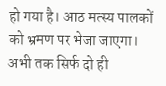हो गया है। आठ मत्स्य पालकों को भ्रमण पर भेजा जाएगा। अभी तक सिर्फ दो ही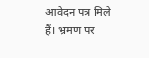आवेदन पत्र मिले हैं। भ्रमण पर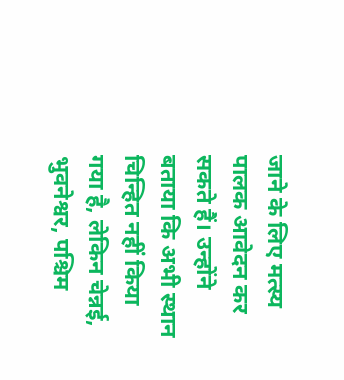जाने के लिए मत्स्य पालक आवेदन कर सकते हैं। उन्होंने बताया कि अभी स्थान चिन्हित नहीं किया गया है, लेकिन चेन्नई, भुवनेश्वर, पश्चिम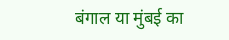बंगाल या मुंबई का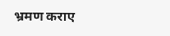भ्रमण कराए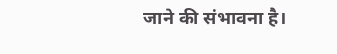जाने की संभावना है।